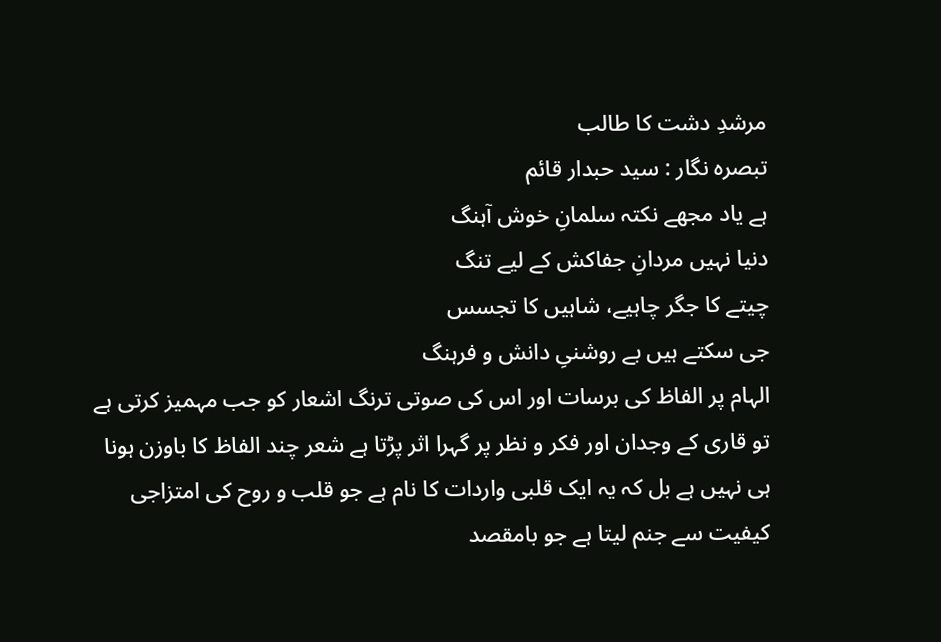مرشدِ دشت کا طالب
تبصرہ نگار : سید حبدار قائم
ہے یاد مجھے نکتہ سلمانِ خوش آہنگ
دنیا نہیں مردانِ جفاکش کے لیے تنگ
چیتے کا جگر چاہیے، شاہیں کا تجسس
جی سکتے ہیں بے روشنیِ دانش و فرہنگ
الہام پر الفاظ کی برسات اور اس کی صوتی ترنگ اشعار کو جب مہمیز کرتی ہے تو قاری کے وجدان اور فکر و نظر پر گہرا اثر پڑتا ہے شعر چند الفاظ کا باوزن ہونا ہی نہیں ہے بل کہ یہ ایک قلبی واردات کا نام ہے جو قلب و روح کی امتزاجی کیفیت سے جنم لیتا ہے جو بامقصد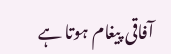آفاقی پیغام ہوتا ہے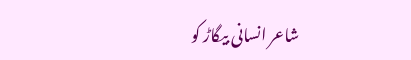شاعر انسانی بیگاڑ کو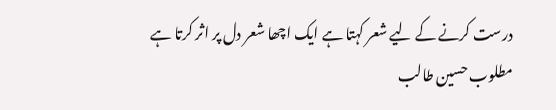درست کرنے کے لیے شعر کہتا ہے ایک اچھا شعر دل پر اثر کرتا ہے
مطلوب حسین طالب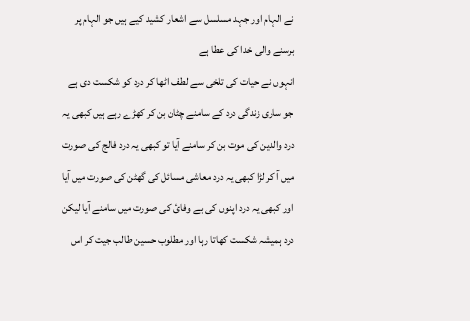نے الہام اور جہد مسلسل سے اشعار کشید کیے ہیں جو الہام پر برسنے والی خدا کی عطا ہے
انہوں نے حیات کی تلخی سے لطف اٹھا کر درد کو شکست دی ہے جو ساری زندگی درد کے سامنے چٹان بن کر کھڑے رہے ہیں کبھی یہ درد والدین کی موت بن کر سامنے آیا تو کبھی یہ درد فالج کی صورت میں آ کر لڑا کبھی یہ درد معاشی مسائل کی گھٹن کی صورت میں آیا اور کبھی یہ درد اپنوں کی بے وفائ کی صورت میں سامنے آیا لیکن درد ہمیشہ شکست کھاتا رہا اور مطلوب حسین طالب جیت کر اس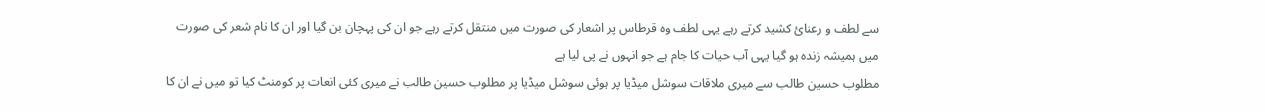سے لطف و رعنائ کشید کرتے رہے یہی لطف وہ قرطاس پر اشعار کی صورت میں منتقل کرتے رہے جو ان کی پہچان بن گیا اور ان کا نام شعر کی صورت میں ہمیشہ زندہ ہو گیا یہی آب حیات کا جام ہے جو انہوں نے پی لیا ہے
مطلوب حسین طالب سے میری ملاقات سوشل میڈیا پر ہوئی سوشل میڈیا پر مطلوب حسین طالب نے میری کئی انعات پر کومنٹ کیا تو میں نے ان کا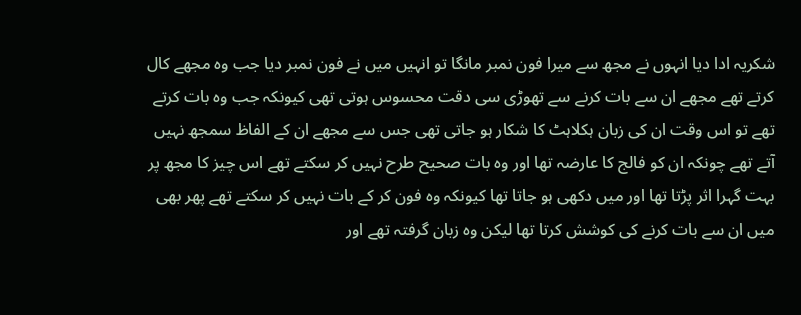شکریہ ادا دیا انہوں نے مجھ سے میرا فون نمبر مانگا تو انہیں میں نے فون نمبر دیا جب وہ مجھے کال کرتے تھے مجھے ان سے بات کرنے سے تھوڑی سی دقت محسوس ہوتی تھی کیونکہ جب وہ بات کرتے تھے تو اس وقت ان کی زبان ہکلاہٹ کا شکار ہو جاتی تھی جس سے مجھے ان کے الفاظ سمجھ نہیں آتے تھے چونکہ ان کو فالج کا عارضہ تھا اور وہ بات صحیح طرح نہیں کر سکتے تھے اس چیز کا مجھ پر بہت گہرا اثر پڑتا تھا اور میں دکھی ہو جاتا تھا کیونکہ وہ فون کر کے بات نہیں کر سکتے تھے پھر بھی میں ان سے بات کرنے کی کوشش کرتا تھا لیکن وہ زبان گرفتہ تھے اور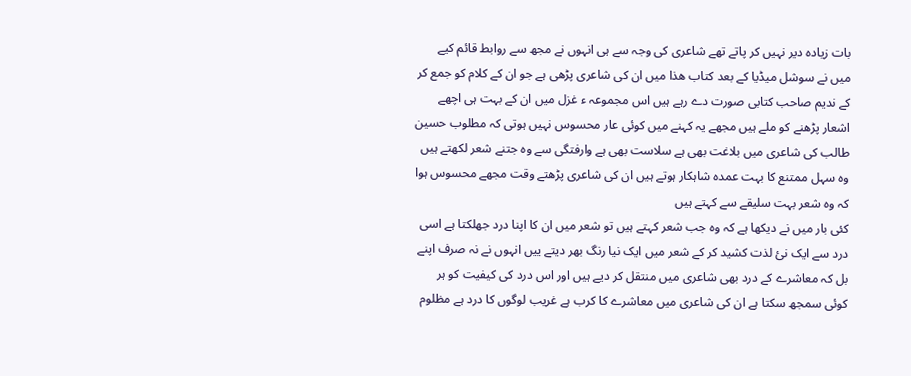بات زیادہ دیر نہیں کر پاتے تھے شاعری کی وجہ سے ہی انہوں نے مجھ سے روابط قائم کیے
میں نے سوشل میڈیا کے بعد کتاب ھذا میں ان کی شاعری پڑھی ہے جو ان کے کلام کو جمع کر کے ندیم صاحب کتابی صورت دے رہے ہیں اس مجموعہ ء غزل میں ان کے بہت ہی اچھے اشعار پڑھنے کو ملے ہیں مجھے یہ کہنے میں کوئی عار محسوس نہیں ہوتی کہ مطلوب حسین طالب کی شاعری میں بلاغت بھی ہے سلاست بھی ہے وارفتگی سے وہ جتنے شعر لکھتے ہیں وہ سہل ممتنع کا بہت عمدہ شاہکار ہوتے ہیں ان کی شاعری پڑھتے وقت مجھے محسوس ہوا کہ وہ شعر بہت سلیقے سے کہتے ہیں
کئی بار میں نے دیکھا ہے کہ وہ جب شعر کہتے ہیں تو شعر میں ان کا اپنا درد جھلکتا ہے اسی درد سے ایک نئ لذت کشید کر کے شعر میں ایک نیا رنگ بھر دیتے ییں انہوں نے نہ صرف اپنے بل کہ معاشرے کے درد بھی شاعری میں منتقل کر دیے ہیں اور اس درد کی کیفیت کو ہر کوئی سمجھ سکتا ہے ان کی شاعری میں معاشرے کا کرب ہے غریب لوگوں کا درد ہے مظلوم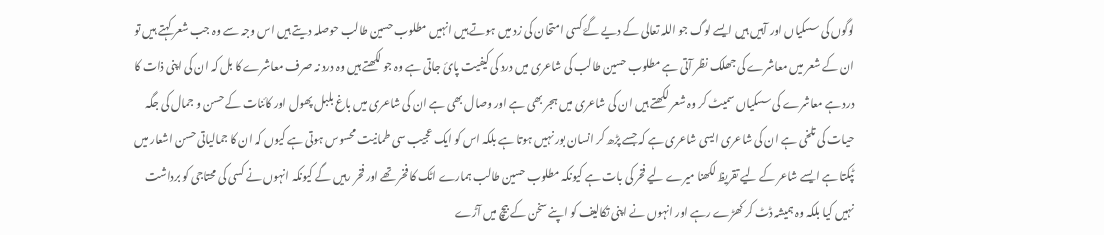لوگوں کی سسکیاں اور آہیں ہیں ایسے لوگ جو اللہ تعالی کے دیے گۓ کسی امتحان کی زد میں ہوتے ہیں انہیں مطلوب حسین طالب حوصلہ دیتے ہیں اس وجہ سے وہ جب شعر کہتے ہیں تو ان کے شعر میں معاشرے کی جھلک نظر آتی ہے مطلوب حسین طالب کی شاعری میں درد کی کیفیت پائ جاتی ہے وہ جو لکھتے ہیں وہ درد نہ صرف معاشرے کا بل کہ ان کی اپنی ذات کا درد ہے معاشرے کی سسکیاں سمیٹ کر وہ شعر لکھتے ہیں ان کی شاعری میں ہجر بھی ہے اور وصال بھی ہے ان کی شاعری میں باغ بلبل پھول اور کائنات کے حسن و جمال کی جگہ حیات کی تلخی ہے ان کی شاعری ایسی شاعری ہے کہ جسے پڑھ کر انسان بور نہیں ہوتا ہے بلکہ اس کو ایک عجیب سی طمانیت محسوس ہوتی ہے کیوں کہ ان کا جمالیاتی حسن اشعار میں ٹپکتا ہے ایسے شاعر کے لیے تقریظ لکھنا میرے لیے فخر کی بات ہے کیونکہ مطلوب حسین طالب ہمارے اٹک کا فخر تھے اور فخر رہیں گے کیونکہ انہوں نے کسی کی محتاجی کو برداشت نہیں کیا بلکہ وہ ہمیشہ ڈٹ کر کھڑے رہے اور انہوں نے اپنی تکالیف کو اپنے سخن کے بیچ میں آڑے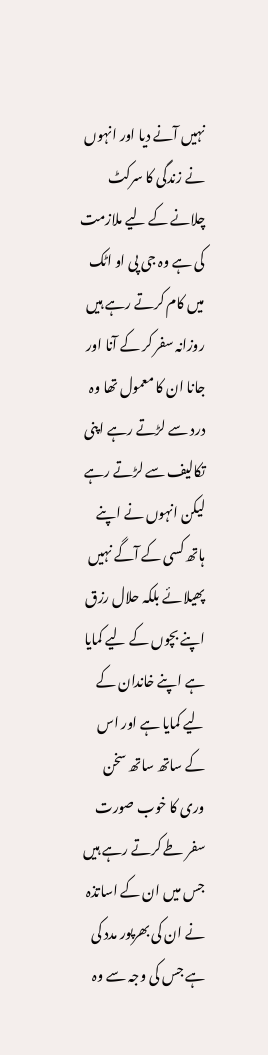نہیں آنے دیا اور انہوں نے زندگی کا سرکٹ چلانے کے لیے ملازمت کی ہے وہ جی پی او اٹک میں کام کرتے رہے ہیں روزانہ سفر کر کے آنا اور جانا ان کا معمول تھا وہ درد سے لڑتے رہے اپنی تکالیف سے لڑتے رہے لیکن انہوں نے اپنے ہاتھ کسی کے آگے نہیں پھیلائے بلکہ حلال رزق اپنے بچوں کے لیے کمایا ہے اپنے خاندان کے لیے کمایا ہے اور اس کے ساتھ ساتھ سخن وری کا خوب صورت سفر طے کرتے رہے ہیں جس میں ان کے اساتذہ نے ان کی بھرپور مدد کی ہے جس کی وجہ سے وہ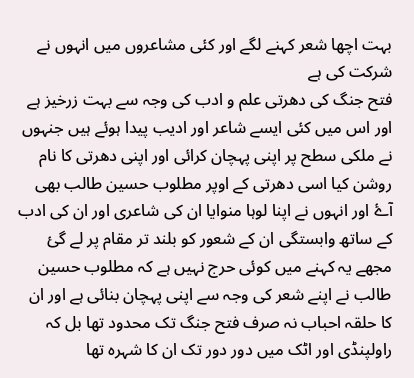بہت اچھا شعر کہنے لگے اور کئی مشاعروں میں انہوں نے شرکت کی ہے
فتح جنگ کی دھرتی علم و ادب کی وجہ سے بہت زرخیز ہے اور اس میں کئی ایسے شاعر اور ادیب پیدا ہوئے ہیں جنہوں نے ملکی سطح پر اپنی پہچان کرائی اور اپنی دھرتی کا نام روشن کیا اسی دھرتی کے اوپر مطلوب حسین طالب بھی آۓ اور انہوں نے اپنا لوہا منوایا ان کی شاعری اور ان کی ادب کے ساتھ وابستگی ان کے شعور کو بلند تر مقام پر لے گئ مجھے یہ کہنے میں کوئی حرج نہیں ہے کہ مطلوب حسین طالب نے اپنے شعر کی وجہ سے اپنی پہچان بنائی ہے اور ان کا حلقہ احباب نہ صرف فتح جنگ تک محدود تھا بل کہ راولپنڈی اور اٹک میں دور دور تک ان کا شہرہ تھا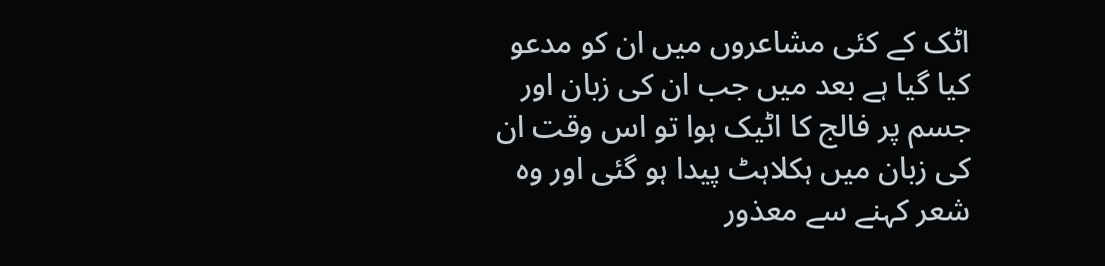اٹک کے کئی مشاعروں میں ان کو مدعو کیا گیا ہے بعد میں جب ان کی زبان اور جسم پر فالج کا اٹیک ہوا تو اس وقت ان کی زبان میں ہکلاہٹ پیدا ہو گئی اور وہ شعر کہنے سے معذور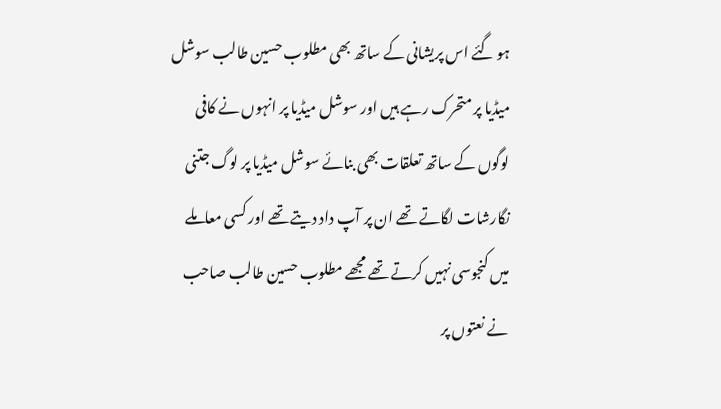ہو گئے اس پریشانی کے ساتھ بھی مطلوب حسین طالب سوشل میڈیا پر متحرک رہے ہیں اور سوشل میڈیا پر انہوں نے کافی لوگوں کے ساتھ تعلقات بھی بنائے سوشل میڈیا پر لوگ جتنی نگارشات لگاتے تھے ان پر آپ داد دیتے تھے اور کسی معاملے میں کنجوسی نہیں کرتے تھے مجھے مطلوب حسین طالب صاحب نے نعتوں پر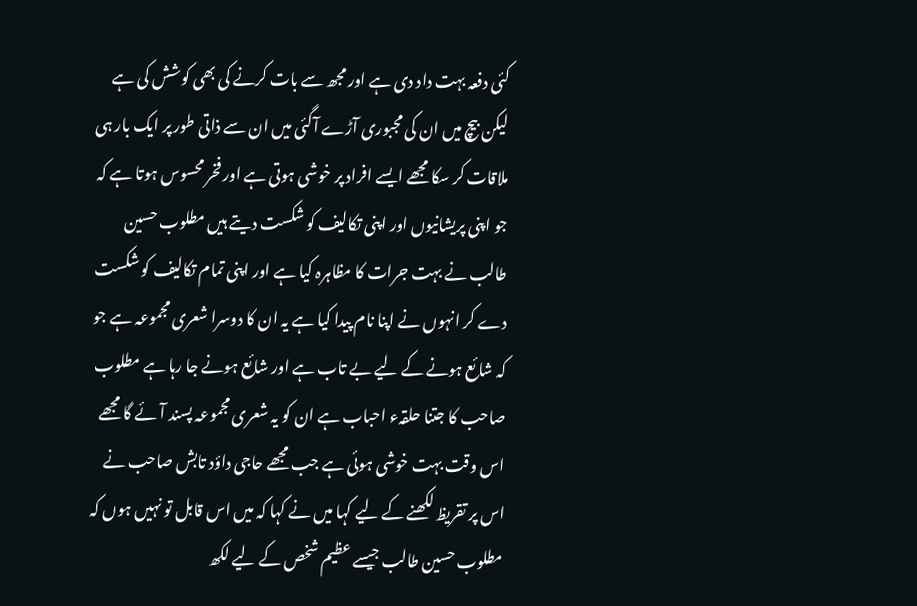کئی دفعہ بہت داد دی ہے اور مجھ سے بات کرنے کی بھی کوشش کی ہے لیکن بیچ میں ان کی مجبوری آڑے آگئی میں ان سے ذاتی طور پر ایک بار ہی ملاقات کر سکا مجھے ایسے افراد پر خوشی ہوتی ہے اور فخر محسوس ہوتا ہے کہ جو اپنی پریشانیوں اور اپنی تکالیف کو شکست دیتے ہیں مطلوب حسین طالب نے بہت جرات کا مظاہرہ کیا ہے اور اپنی تمام تکالیف کو شکست دے کر انہوں نے اپنا نام پیدا کیا ہے یہ ان کا دوسرا شعری مجموعہ ہے جو کہ شائع ہونے کے لیے بے تاب ہے اور شائع ہونے جا رہا ہے مطلوب صاحب کا جتنا حلقہء احباب ہے ان کو یہ شعری مجموعہ پسند آئے گا مجھے اس وقت بہت خوشی ہوئی ہے جب مجھے حاجی داؤد تابش صاحب نے اس پر تقریظ لکھنے کے لیے کہا میں نے کہا کہ میں اس قابل تو نہیں ہوں کہ مطلوب حسین طالب جیسے عظیم شخص کے لیے لکھ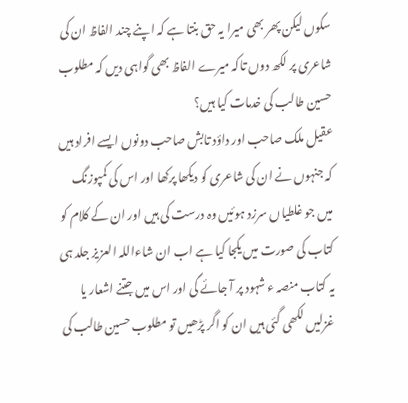سکوں لیکن پھر بھی میرا یہ حق بنتا ہے کہ اپنے چند الفاظ ان کی شاعری پر لکھ دوں تاکہ میرے الفاظ بھی گواہی دیں کہ مطلوب حسین طالب کی خدمات کیا ہیں؟
عقیل ملک صاحب اور داؤد تابش صاحب دونوں ایسے افراد ہیں کہ جنہوں نے ان کی شاعری کو دیکھا پرکھا اور اس کی کمپوزنگ میں جو غلطیاں سرزد ہوئیں وہ درست کی ہیں اور ان کے کلام کو کتاب کی صورت میں یکجا کیا ہے اب ان شاءاللہ العزیز جلد ہی یہ کتاب منصہ ء شہود پر آ جائے گی اور اس میں جتنے اشعار یا غزلیں لکھی گئی ہیں ان کو اگر پڑھیں تو مطلوب حسین طالب کی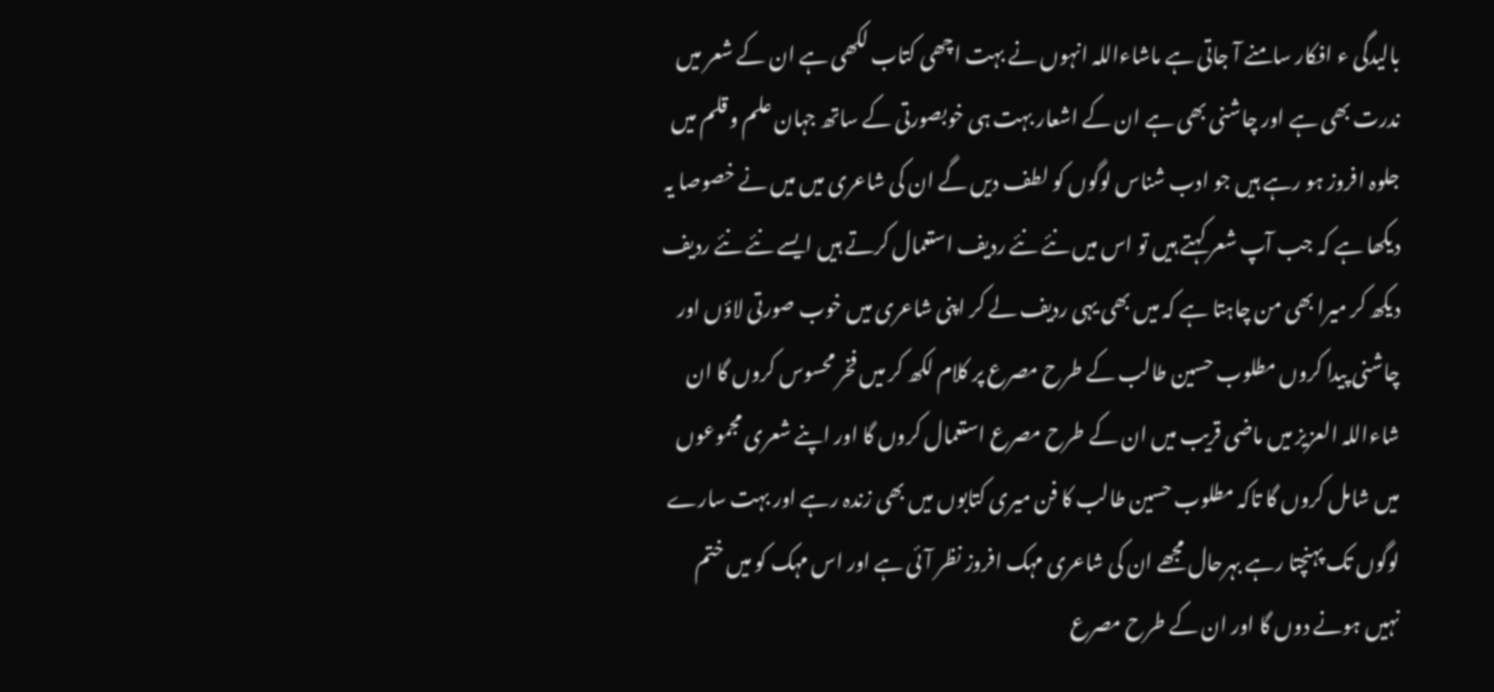بالیدگی ء افکار سامنے آ جاتی ہے ماشاءاللہ انہوں نے بہت اچھی کتاب لکھی ہے ان کے شعر میں ندرت بھی ہے اور چاشنی بھی ہے ان کے اشعار بہت ہی خوبصورتی کے ساتھ جہان علم و قلم میں جلوہ افروز ہو رہے ہیں جو ادب شناس لوگوں کو لطف دیں گے ان کی شاعری میں میں نے خصوصا یہ دیکھا ہے کہ جب آپ شعر کہتے ہیں تو اس میں نئے نئے ردیف استعمال کرتے ہیں ایسے نئے نئے ردیف دیکھ کر میرا بھی من چاہتا ہے کہ میں بھی یہی ردیف لے کر اپنی شاعری میں خوب صورتی لاؤں اور چاشنی پیدا کروں مطلوب حسین طالب کے طرح مصرع پر کلام لکھ کر میں فخر محسوس کروں گا ان شاءاللہ العزیز میں ماضی قریب میں ان کے طرح مصرع استعمال کروں گا اور اپنے شعری مجموعوں میں شامل کروں گا تاکہ مطلوب حسین طالب کا فن میری کتابوں میں بھی زندہ رہے اور بہت سارے لوگوں تک پہنچتا رہے بہرحال مجھے ان کی شاعری مہک افروز نظر آئی ہے اور اس مہک کو میں ختم نہیں ہونے دوں گا اور ان کے طرح مصرع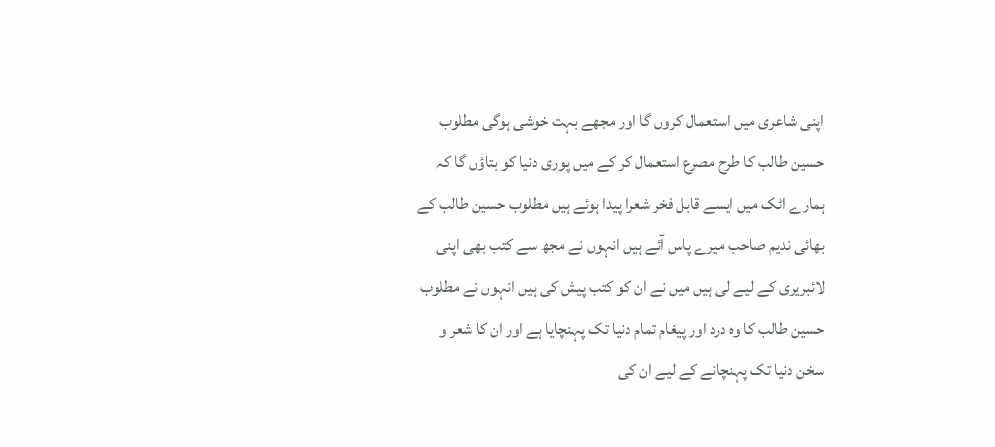اپنی شاعری میں استعمال کروں گا اور مجھے بہت خوشی ہوگی مطلوب حسین طالب کا طرح مصرع استعمال کر کے میں پوری دنیا کو بتاؤں گا کہ ہمارے اٹک میں ایسے قابل فخر شعرا پیدا ہوئے ہیں مطلوب حسین طالب کے بھائی ندیم صاحب میرے پاس آئے ہیں انہوں نے مجھ سے کتب بھی اپنی لائبریری کے لیے لی ہیں میں نے ان کو کتب پیش کی ہیں انہوں نے مطلوب حسین طالب کا وہ درد اور پیغام تمام دنیا تک پہنچایا ہے اور ان کا شعر و سخن دنیا تک پہنچانے کے لیے ان کی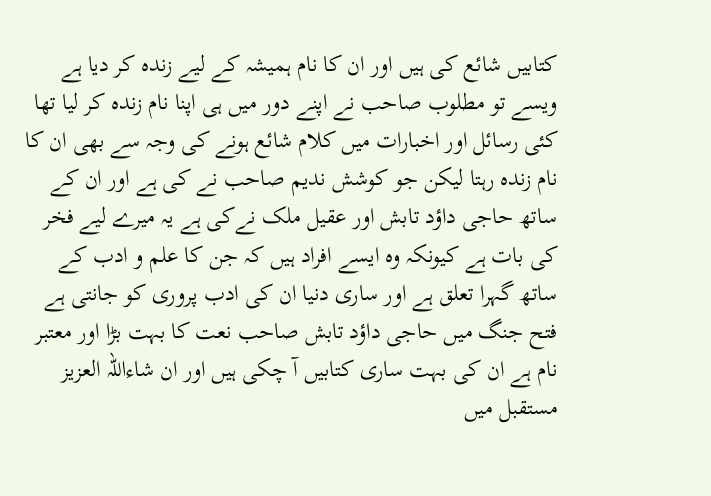کتابیں شائع کی ہیں اور ان کا نام ہمیشہ کے لیے زندہ کر دیا ہے ویسے تو مطلوب صاحب نے اپنے دور میں ہی اپنا نام زندہ کر لیا تھا کئی رسائل اور اخبارات میں کلام شائع ہونے کی وجہ سے بھی ان کا نام زندہ رہتا لیکن جو کوشش ندیم صاحب نے کی ہے اور ان کے ساتھ حاجی داؤد تابش اور عقیل ملک نےکی ہے یہ میرے لیے فخر کی بات ہے کیونکہ وہ ایسے افراد ہیں کہ جن کا علم و ادب کے ساتھ گہرا تعلق ہے اور ساری دنیا ان کی ادب پروری کو جانتی ہے فتح جنگ میں حاجی داؤد تابش صاحب نعت کا بہت بڑا اور معتبر نام ہے ان کی بہت ساری کتابیں آ چکی ہیں اور ان شاءاللہ العزیز مستقبل میں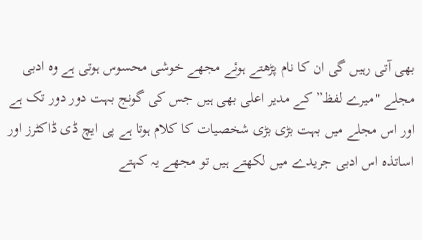بھی آتی رہیں گی ان کا نام پڑھتے ہوئے مجھے خوشی محسوس ہوتی ہے وہ ادبی مجلے "میرے لفظ” کے مدیر اعلی بھی ہیں جس کی گونج بہت دور دور تک ہے اور اس مجلے میں بہت بڑی بڑی شخصیات کا کلام ہوتا ہے پی ایچ ڈی ڈاکٹرز اور اساتذہ اس ادبی جریدے میں لکھتے ہیں تو مجھے یہ کہتے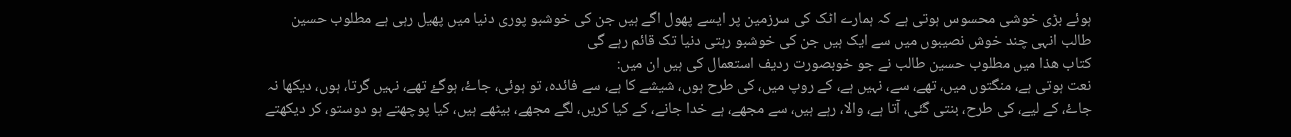ہوئے بڑی خوشی محسوس ہوتی ہے کہ ہمارے اٹک کی سرزمین پر ایسے پھول اگے ہیں جن کی خوشبو پوری دنیا میں پھیل رہی ہے مطلوب حسین طالب انہی چند خوش نصیبوں میں سے ایک ہیں جن کی خوشبو رہتی دنیا تک قائم رہے گی
کتاب ھذا میں مطلوب حسین طالب نے جو خوبصورت ردیف استعمال کی ہیں ان میں:
نعت ہوتی ہے، منگتوں میں، تھے، سے، نہیں ہے، کے روپ میں، کی طرح ہوں، شیشے کا ہے، سے فائدہ، تو ہوئی، جاۓ، ہوگۓ تھے، نہیں گرتا، ہوں، دیکھا نہ جاۓ، کے لیے، کی طرح، بنتی گئی، آتا ہے، والا، رہے ہیں، سے مجھے، ہے خدا جانے، کے کیا کریں، لگے مجھے، بیٹھے ہیں، کیا پوچھتے ہو دوستو، کر دیکھتے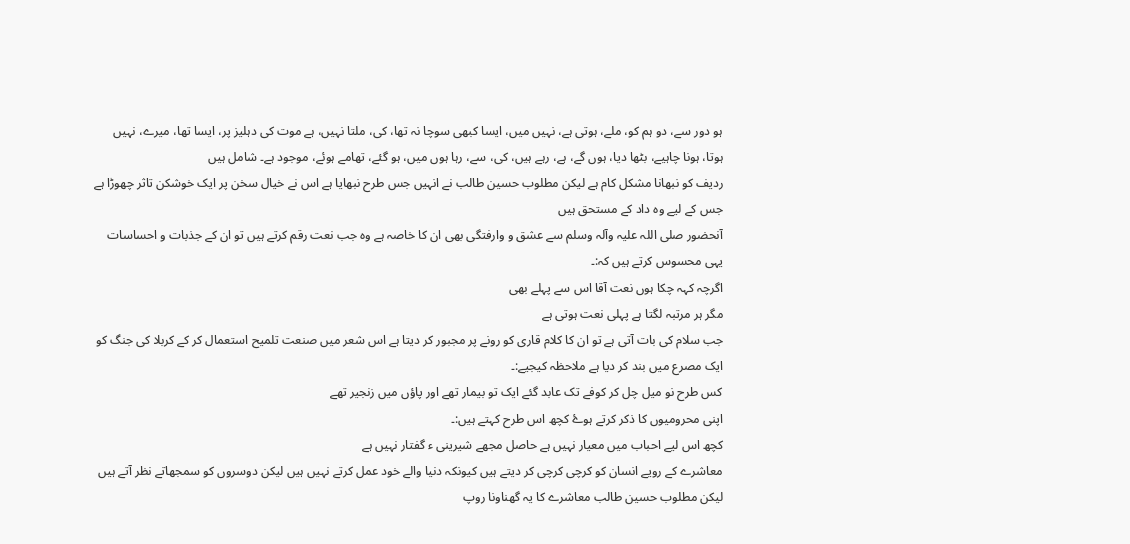ہو دور سے، دو ہم کو، ملے، ہوتی ہے، نہیں میں، ایسا کبھی سوچا نہ تھا، کی، ملتا نہیں، ہے موت کی دہلیز پر، ایسا تھا، میرے، نہیں ہوتا، ہونا چاہیے، بٹھا دیا، ہوں گے، ہے، رہے ہیں، کی، سے، رہا ہوں میں، ہو گئے، تھامے ہوئے، موجود ہے۔ شامل ہیں
ردیف کو نبھانا مشکل کام ہے لیکن مطلوب حسین طالب نے انہیں جس طرح نبھایا ہے اس نے خیال سخن پر ایک خوشکن تاثر چھوڑا ہے جس کے لیے وہ داد کے مستحق ہیں
آنحضور صلی اللہ علیہ وآلہ وسلم سے عشق و وارفتگی بھی ان کا خاصہ ہے وہ جب نعت رقم کرتے ہیں تو ان کے جذبات و احساسات یہی محسوس کرتے ہیں کہ:۔
اگرچہ کہہ چکا ہوں نعت آقا اس سے پہلے بھی
مگر ہر مرتبہ لگتا ہے پہلی نعت ہوتی ہے
جب سلام کی بات آتی ہے تو ان کا کلام قاری کو رونے پر مجبور کر دیتا ہے اس شعر میں صنعت تلمیح استعمال کر کے کربلا کی جنگ کو ایک مصرع میں بند کر دیا ہے ملاحظہ کیجیے:۔
کس طرح نو میل چل کر کوفے تک عابد گئے ایک تو بیمار تھے اور پاؤں میں زنجیر تھے
اپنی محرومیوں کا ذکر کرتے ہوۓ کچھ اس طرح کہتے ہیں:۔
کچھ اس لیے احباب میں معیار نہیں ہے حاصل مجھے شیرینی ء گفتار نہیں ہے
معاشرے کے رویے انسان کو کرچی کرچی کر دیتے ہیں کیونکہ دنیا والے خود عمل کرتے نہیں ہیں لیکن دوسروں کو سمجھاتے نظر آتے ہیں لیکن مطلوب حسین طالب معاشرے کا یہ گھناونا روپ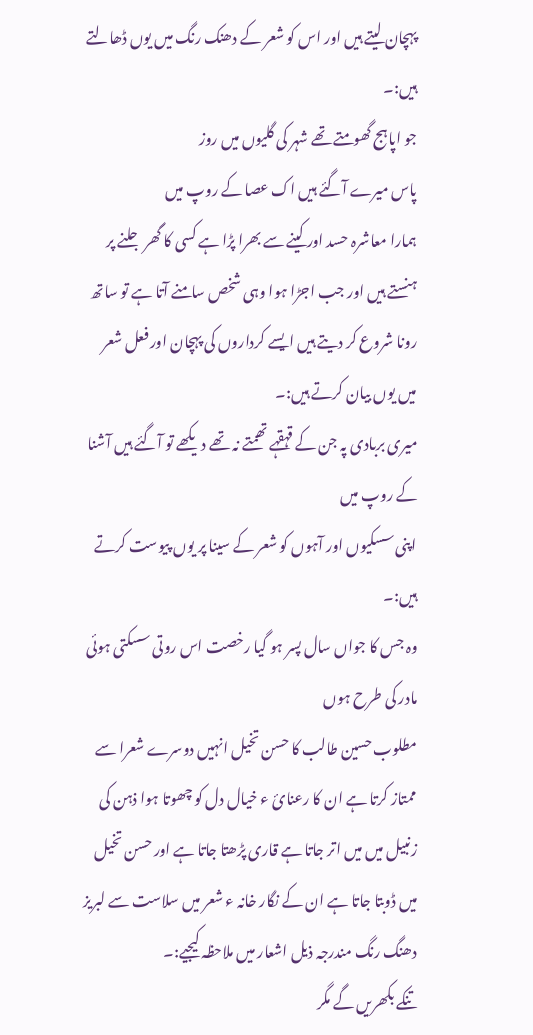پہچان لیتے ہیں اور اس کو شعر کے دھنک رنگ میں یوں ڈھالتے ہیں:۔
جو اپاہج گھومتے تھے شہر کی گلیوں میں روز
پاس میرے آگئے ہیں اک عصا کے روپ میں
ہمارا معاشرہ حسد اور کینے سے بھرا پڑا ہے کسی کا گھر جلنے پر ہنستے ہیں اور جب اجڑا ہوا وہی شخص سامنے آتا ہے تو ساتھ رونا شروع کر دیتے ہیں ایسے کرداروں کی پہچان اور فعل شعر میں یوں بیان کرتے ہیں:۔
میری بربادی پہ جن کے قہقہے تھمتے نہ تھے دیکھے تو آگئے ہیں آشنا کے روپ میں
اپنی سسکیوں اور آہوں کو شعر کے سینا پر یوں پیوست کرتے ہیں:۔
وہ جس کا جواں سال پسر ہو گیا رخصت اس روتی سسکتی ہوئی مادر کی طرح ہوں
مطلوب حسین طالب کا حسن تخیل انہیں دوسرے شعرا سے ممتاز کرتا ہے ان کا رعنائ ء خیال دل کو چھوتا ہوا ذہن کی زنبیل میں میں اتر جاتا ہے قاری پڑھتا جاتا ہے اور حسن تخیل میں ڈوبتا جاتا ہے ان کے نگار خانہ ء شعر میں سلاست سے لبریز دھنگ رنگ مندرجہ ذیل اشعار میں ملاحظہ کیجیے:۔
تنکے بکھریں گے مگر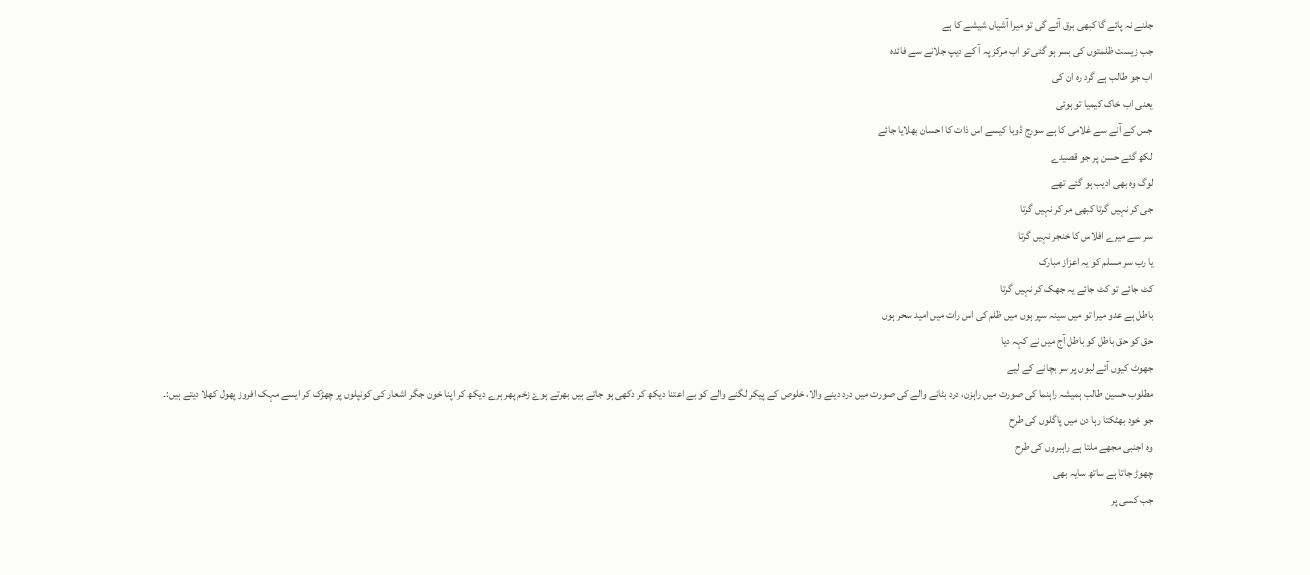جلنے نہ پائے گا کبھی برق آئے گی تو میرا آشیاں شیشے کا ہے
جب زیست ظلمتوں کی بسر ہو گئی تو اب مرکز پہ آ کے دیپ جلانے سے فائدہ
اب جو طالب ہے گرد رہ ان کی
یعنی اب خاک کیمیا تو ہوئی
جس کے آنے سے غلامی کا ہے سورج ڈوبا کیسے اس ذات کا احسان بھلایا جائے
لکھ گئے حسن پر جو قصیدے
لوگ وہ بھی ادیب ہو گئے تھے
جی کر نہیں گرتا کبھی مر کر نہیں گرتا
سر سے میرے افلاس کا خنجر نہیں گرتا
یا رب سر مسلم کو یہ اعزاز مبارک
کٹ جائے تو کٹ جائے یہ جھک کر نہیں گرتا
باطل ہے عدو میرا تو میں سینہ سپر ہوں میں ظلم کی اس رات میں امید سحر ہوں
حق کو حق باطل کو باطل آج میں نے کہہ دیا
جھوٹ کیوں آئے لبوں پر سر بچانے کے لیے
مطلوب حسین طالب ہمیشہ راہنما کی صورت میں راہزن، درد بٹانے والے کی صورت میں درد دینے والا، خلوص کے پیکر لگنے والے کو بے اعتنا دیکھ کر دکھی ہو جاتے ہیں بھرتے ہوۓ زخم پھر ہرے دیکھ کر اپنا خون جگر اشعار کی کونپلوں پر چھڑک کر ایسے مہک افروز پھول کھلا دیتے ہیں:۔
جو خود بھٹکتا رہا دن میں پاگلوں کی طرح
وہ اجنبی مجھے ملتا ہے راہبروں کی طرح
چھوڑ جاتا ہے ساتھ سایہ بھی
جب کسی پر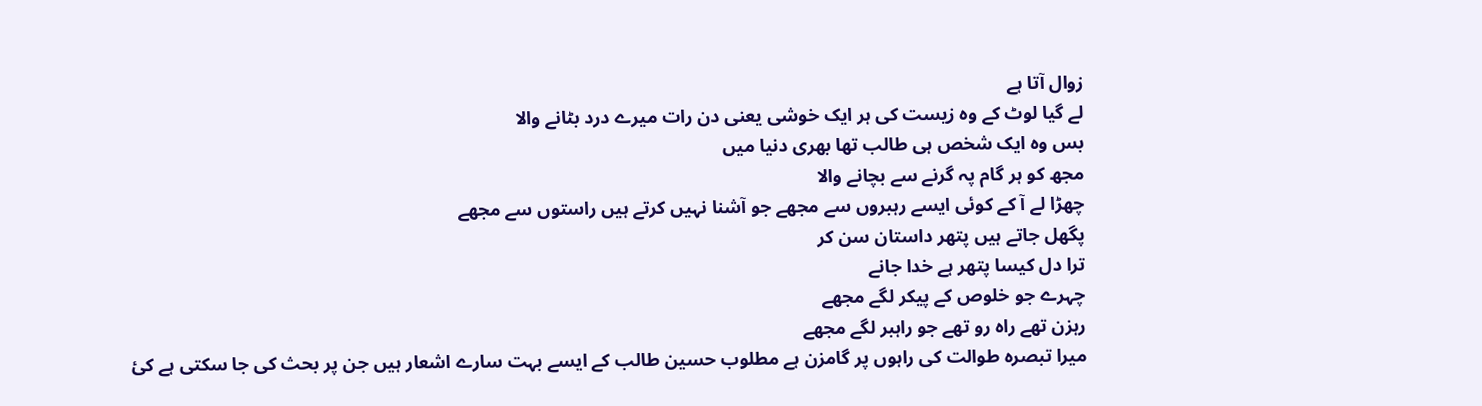زوال آتا ہے
لے گیا لوٹ کے وہ زیست کی ہر ایک خوشی یعنی دن رات میرے درد بٹانے والا
بس وہ ایک شخص ہی طالب تھا بھری دنیا میں
مجھ کو ہر گام پہ گرنے سے بچانے والا
چھڑا لے آ کے کوئی ایسے رہبروں سے مجھے جو آشنا نہیں کرتے ہیں راستوں سے مجھے
پگھل جاتے ہیں پتھر داستان سن کر
ترا دل کیسا پتھر ہے خدا جانے
چہرے جو خلوص کے پیکر لگے مجھے
رہزن تھے راہ رو تھے جو راہبر لگے مجھے
میرا تبصرہ طوالت کی راہوں پر گامزن ہے مطلوب حسین طالب کے ایسے بہت سارے اشعار ہیں جن پر بحث کی جا سکتی ہے کئ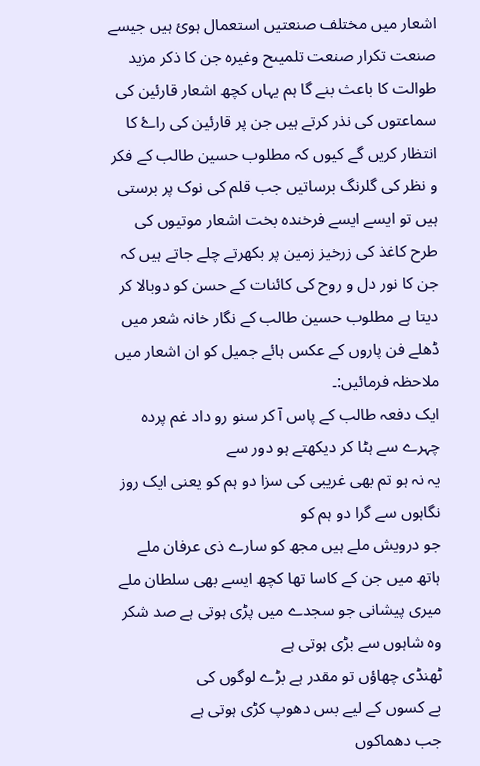اشعار میں مختلف صنعتیں استعمال ہوئ ہیں جیسے صنعت تکرار صنعت تلمیںح وغیرہ جن کا ذکر مزید طوالت کا باعث بنے گا ہم یہاں کچھ اشعار قارئین کی سماعتوں کی نذر کرتے ہیں جن پر قارئین کی راۓ کا انتظار کریں گے کیوں کہ مطلوب حسین طالب کے فکر و نظر کی گلرنگ برساتیں جب قلم کی نوک پر برستی ہیں تو ایسے ایسے فرخندہ بخت اشعار موتیوں کی طرح کاغذ کی زرخیز زمین پر بکھرتے چلے جاتے ہیں کہ جن کا نور دل و روح کی کائنات کے حسن کو دوبالا کر دیتا ہے مطلوب حسین طالب کے نگار خانہ شعر میں ڈھلے فن پاروں کے عکس ہائے جمیل کو ان اشعار میں ملاحظہ فرمائیں:۔
ایک دفعہ طالب کے پاس آ کر سنو رو داد غم پردہ چہرے سے ہٹا کر دیکھتے ہو دور سے
یہ نہ ہو تم بھی غریبی کی سزا دو ہم کو یعنی ایک روز نگاہوں سے گرا دو ہم کو
جو درویش ملے ہیں مجھ کو سارے ذی عرفان ملے
ہاتھ میں جن کے کاسا تھا کچھ ایسے بھی سلطان ملے
میری پیشانی جو سجدے میں پڑی ہوتی ہے صد شکر وہ شاہوں سے بڑی ہوتی ہے
ٹھنڈی چھاؤں تو مقدر ہے بڑے لوگوں کی
بے کسوں کے لیے بس دھوپ کڑی ہوتی ہے
جب دھماکوں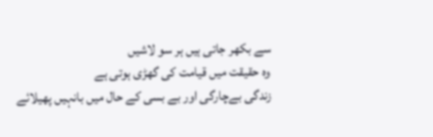سے بکھر جاتی ہیں ہر سو لاشیں
وہ حقیقت میں قیامت کی گھڑی ہوتی ہے
زندگی بےچارگی اور بے بسی کے حال میں بانہیں پھیلائے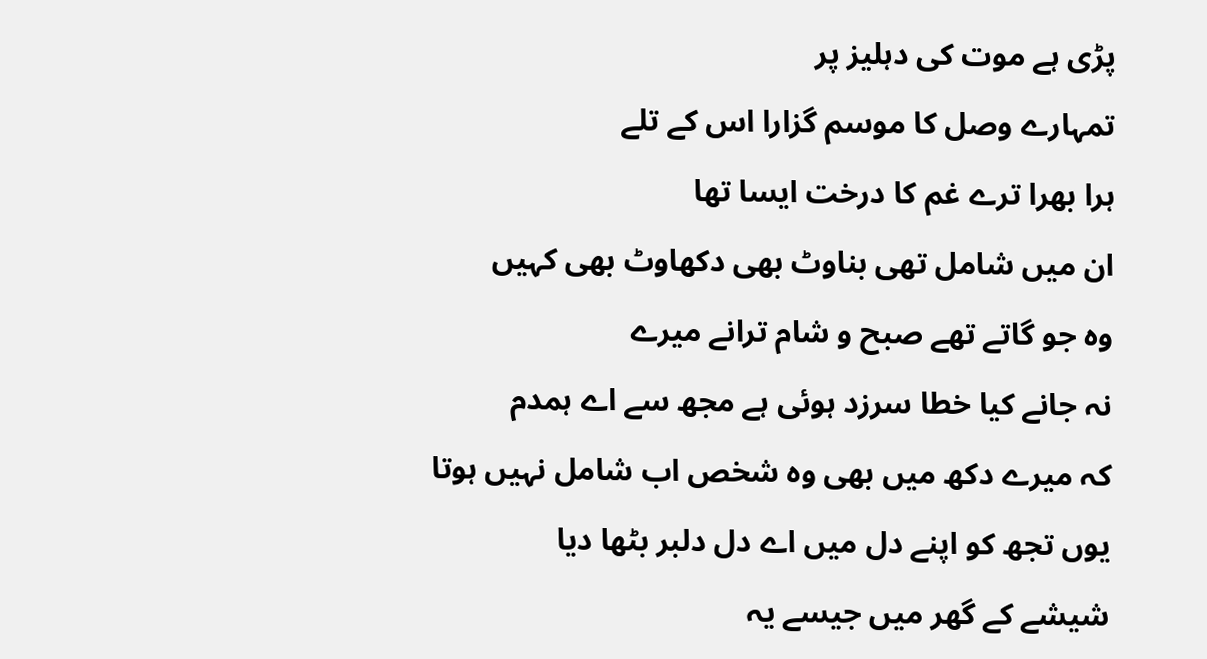پڑی ہے موت کی دہلیز پر
تمہارے وصل کا موسم گزارا اس کے تلے
ہرا بھرا ترے غم کا درخت ایسا تھا
ان میں شامل تھی بناوٹ بھی دکھاوٹ بھی کہیں
وہ جو گاتے تھے صبح و شام ترانے میرے
نہ جانے کیا خطا سرزد ہوئی ہے مجھ سے اے ہمدم
کہ میرے دکھ میں بھی وہ شخص اب شامل نہیں ہوتا
یوں تجھ کو اپنے دل میں اے دل دلبر بٹھا دیا
شیشے کے گھر میں جیسے یہ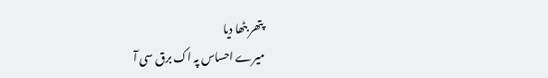پتھر بٹھا دیا
میرے احساس پہ اک برق سی آ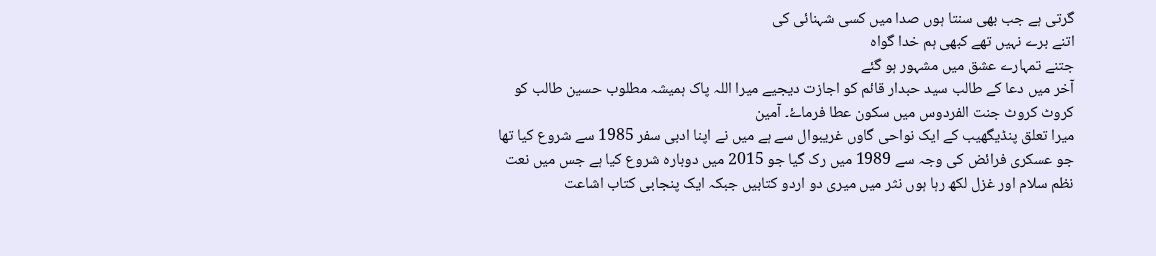گرتی ہے جب بھی سنتا ہوں صدا میں کسی شہنائی کی
اتنے برے نہیں تھے کبھی ہم خدا گواہ
جتنے تمہارے عشق میں مشہور ہو گئے
آخر میں دعا کے طالب سید حبدار قائم کو اجازت دیجیے میرا اللہ پاک ہمیشہ مطلوب حسین طالب کو کروٹ کروٹ جنت الفردوس میں سکون عطا فرماۓ۔ آمین
میرا تعلق پنڈیگھیب کے ایک نواحی گاوں غریبوال سے ہے میں نے اپنا ادبی سفر 1985 سے شروع کیا تھا جو عسکری فرائض کی وجہ سے 1989 میں رک گیا جو 2015 میں دوبارہ شروع کیا ہے جس میں نعت نظم سلام اور غزل لکھ رہا ہوں نثر میں میری دو اردو کتابیں جبکہ ایک پنجابی کتاب اشاعت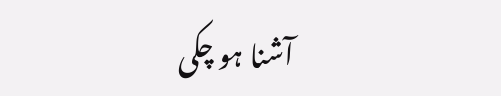آشنا ہو چکی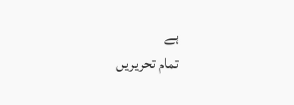ہے
تمام تحریریں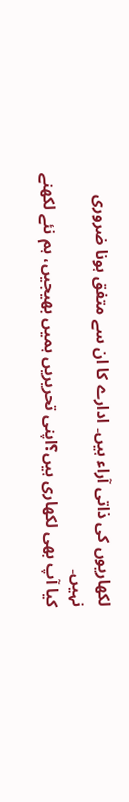لکھاریوں کی ذاتی آراء ہیں۔ ادارے کا ان سے متفق ہونا ضروری نہیں۔
کیا آپ بھی لکھاری ہیں؟اپنی تحریریں ہمیں بھیجیں، ہم نئے لکھنے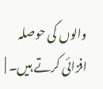والوں کی حوصلہ افزائی کرتے ہیں۔ |